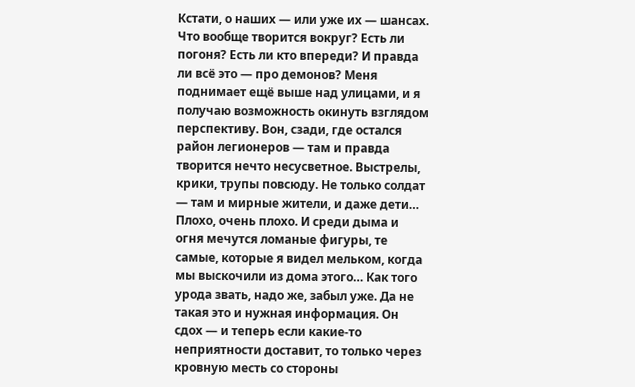Кстати, о наших — или уже их — шансах. Что вообще творится вокруг? Есть ли погоня? Есть ли кто впереди? И правда ли всё это — про демонов? Меня поднимает ещё выше над улицами, и я получаю возможность окинуть взглядом перспективу. Вон, сзади, где остался район легионеров — там и правда творится нечто несусветное. Выстрелы, крики, трупы повсюду. Не только солдат — там и мирные жители, и даже дети… Плохо, очень плохо. И среди дыма и огня мечутся ломаные фигуры, те самые, которые я видел мельком, когда мы выскочили из дома этого… Как того урода звать, надо же, забыл уже. Да не такая это и нужная информация. Он сдох — и теперь если какие-то неприятности доставит, то только через кровную месть со стороны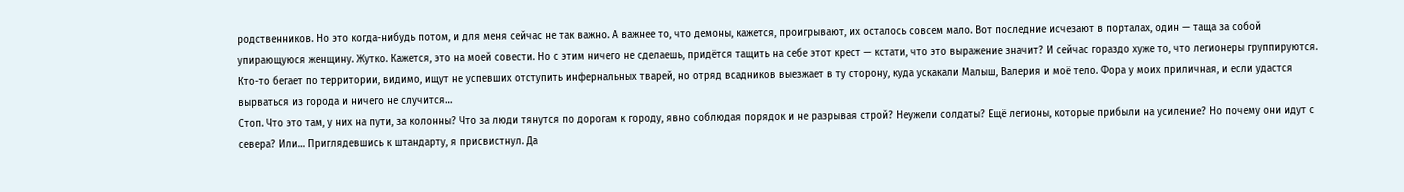родственников. Но это когда-нибудь потом, и для меня сейчас не так важно. А важнее то, что демоны, кажется, проигрывают, их осталось совсем мало. Вот последние исчезают в порталах, один — таща за собой упирающуюся женщину. Жутко. Кажется, это на моей совести. Но с этим ничего не сделаешь, придётся тащить на себе этот крест — кстати, что это выражение значит? И сейчас гораздо хуже то, что легионеры группируются. Кто-то бегает по территории, видимо, ищут не успевших отступить инфернальных тварей, но отряд всадников выезжает в ту сторону, куда ускакали Малыш, Валерия и моё тело. Фора у моих приличная, и если удастся вырваться из города и ничего не случится…
Стоп. Что это там, у них на пути, за колонны? Что за люди тянутся по дорогам к городу, явно соблюдая порядок и не разрывая строй? Неужели солдаты? Ещё легионы, которые прибыли на усиление? Но почему они идут с севера? Или… Приглядевшись к штандарту, я присвистнул. Да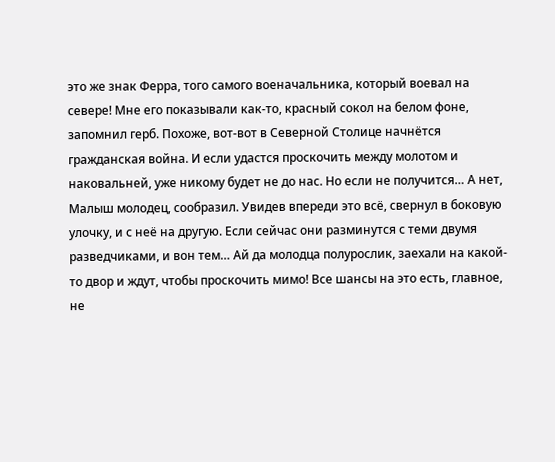это же знак Ферра, того самого военачальника, который воевал на севере! Мне его показывали как-то, красный сокол на белом фоне, запомнил герб. Похоже, вот-вот в Северной Столице начнётся гражданская война. И если удастся проскочить между молотом и наковальней, уже никому будет не до нас. Но если не получится… А нет, Малыш молодец, сообразил. Увидев впереди это всё, свернул в боковую улочку, и с неё на другую. Если сейчас они разминутся с теми двумя разведчиками, и вон тем… Ай да молодца полурослик, заехали на какой-то двор и ждут, чтобы проскочить мимо! Все шансы на это есть, главное, не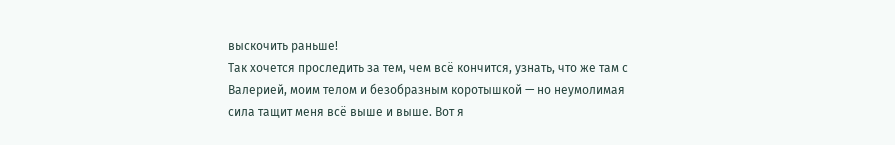выскочить раньше!
Так хочется проследить за тем, чем всё кончится, узнать, что же там с Валерией, моим телом и безобразным коротышкой — но неумолимая сила тащит меня всё выше и выше. Вот я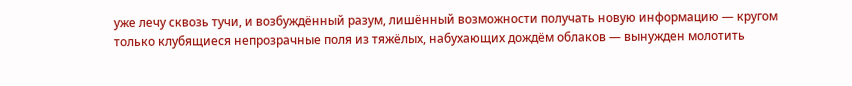уже лечу сквозь тучи, и возбуждённый разум, лишённый возможности получать новую информацию — кругом только клубящиеся непрозрачные поля из тяжёлых, набухающих дождём облаков — вынужден молотить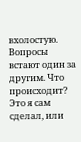вхолостую. Вопросы встают один за другим. Что происходит? Это я сам сделал, или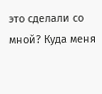это сделали со мной? Куда меня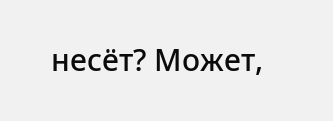несёт? Может,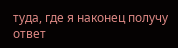туда, где я наконец получу ответ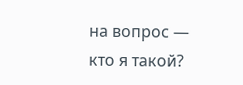на вопрос — кто я такой?